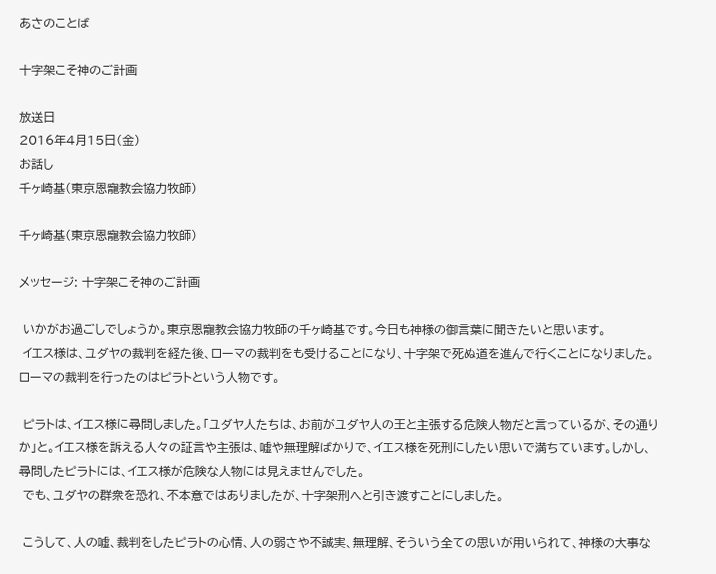あさのことば

十字架こそ神のご計画

放送日
2016年4月15日(金)
お話し
千ヶ崎基(東京恩寵教会協力牧師)

千ヶ崎基(東京恩寵教会協力牧師)

メッセージ: 十字架こそ神のご計画

 いかがお過ごしでしょうか。東京恩寵教会協力牧師の千ヶ崎基です。今日も神様の御言葉に聞きたいと思います。
 イエス様は、ユダヤの裁判を経た後、ローマの裁判をも受けることになり、十字架で死ぬ道を進んで行くことになりました。ローマの裁判を行ったのはピラトという人物です。

 ピラトは、イエス様に尋問しました。「ユダヤ人たちは、お前がユダヤ人の王と主張する危険人物だと言っているが、その通りか」と。イエス様を訴える人々の証言や主張は、嘘や無理解ばかりで、イエス様を死刑にしたい思いで満ちています。しかし、尋問したピラトには、イエス様が危険な人物には見えませんでした。
 でも、ユダヤの群衆を恐れ、不本意ではありましたが、十字架刑へと引き渡すことにしました。

 こうして、人の嘘、裁判をしたピラトの心情、人の弱さや不誠実、無理解、そういう全ての思いが用いられて、神様の大事な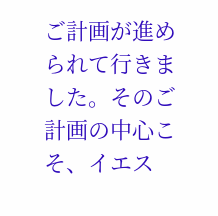ご計画が進められて行きました。そのご計画の中心こそ、イエス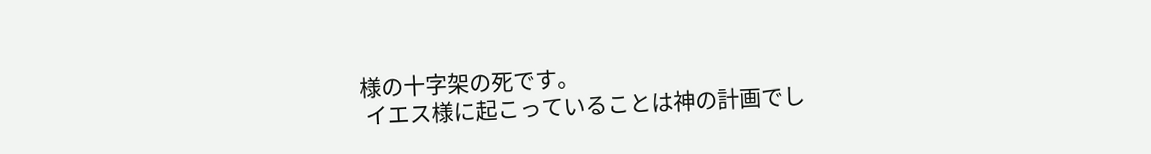様の十字架の死です。
 イエス様に起こっていることは神の計画でし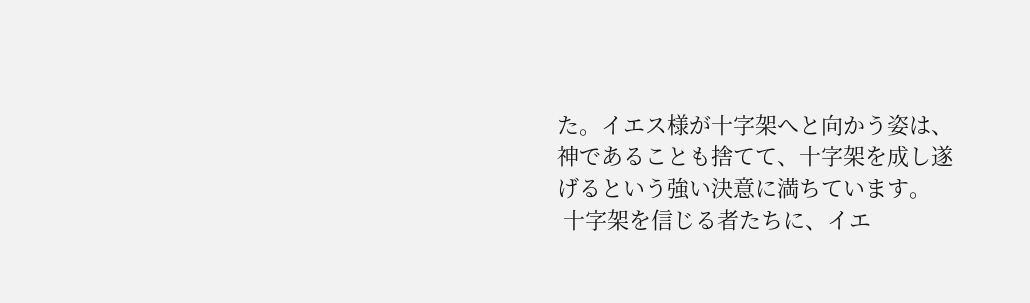た。イエス様が十字架へと向かう姿は、神であることも捨てて、十字架を成し遂げるという強い決意に満ちています。
 十字架を信じる者たちに、イエ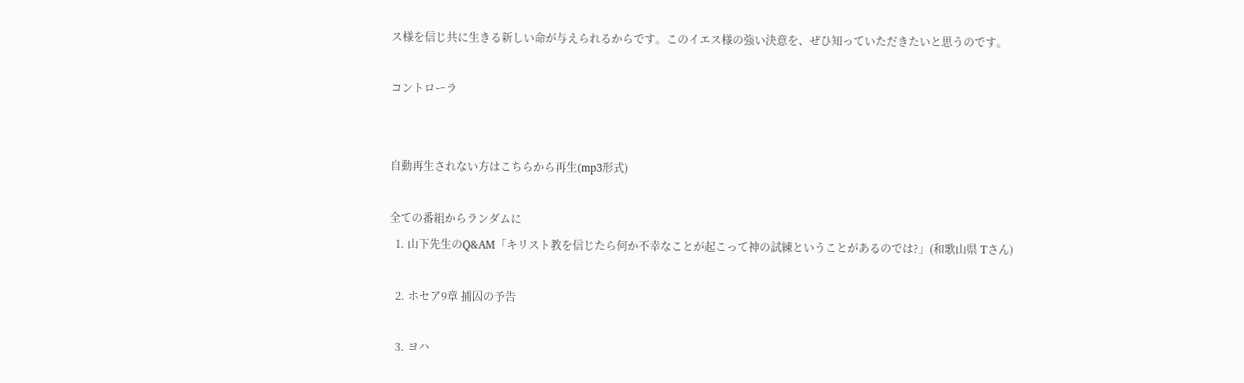ス様を信じ共に生きる新しい命が与えられるからです。このイエス様の強い決意を、ぜひ知っていただきたいと思うのです。

コントローラ


自動再生されない方はこちらから再生(mp3形式)

全ての番組からランダムに
  1. 山下先生のQ&AM「キリスト教を信じたら何か不幸なことが起こって神の試練ということがあるのでは?」(和歌山県 Tさん)

  2. ホセア9章 捕囚の予告

  3. ヨハ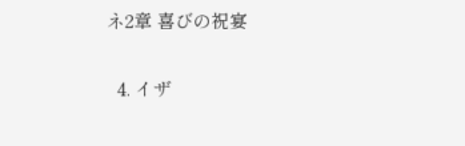ネ2章 喜びの祝宴

  4. イザ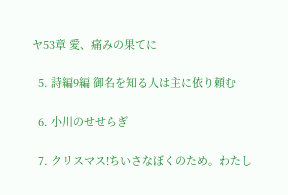ヤ53章 愛、痛みの果てに

  5. 詩編9編 御名を知る人は主に依り頼む

  6. 小川のせせらぎ

  7. クリスマス!ちいさなぼくのため。わたし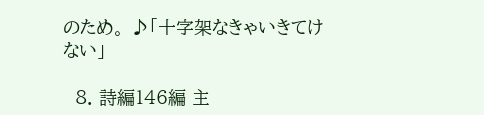のため。 ♪「十字架なきゃいきてけない」

  8. 詩編146編 主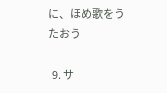に、ほめ歌をうたおう

  9. サ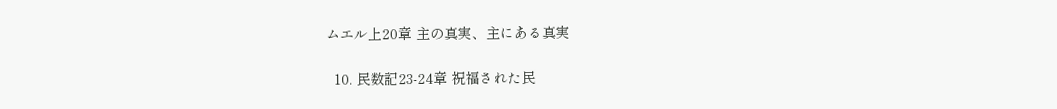ムエル上20章 主の真実、主にある真実

  10. 民数記23-24章 祝福された民